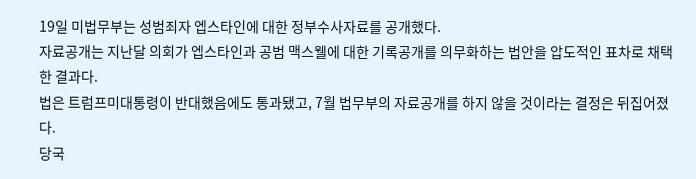19일 미법무부는 성범죄자 엡스타인에 대한 정부수사자료를 공개했다.
자료공개는 지난달 의회가 엡스타인과 공범 맥스웰에 대한 기록공개를 의무화하는 법안을 압도적인 표차로 채택한 결과다.
법은 트럼프미대통령이 반대했음에도 통과됐고, 7월 법무부의 자료공개를 하지 않을 것이라는 결정은 뒤집어졌다.
당국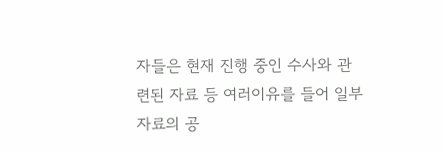자들은 현재 진행 중인 수사와 관련된 자료 등 여러이유를 들어 일부 자료의 공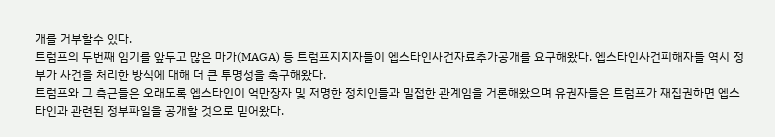개를 거부할수 있다.
트럼프의 두번째 임기를 앞두고 많은 마가(MAGA) 등 트럼프지지자들이 엡스타인사건자료추가공개를 요구해왔다. 엡스타인사건피해자들 역시 정부가 사건을 처리한 방식에 대해 더 큰 투명성을 촉구해왔다.
트럼프와 그 측근들은 오래도록 엡스타인이 억만장자 및 저명한 정치인들과 밀접한 관계임을 거론해왔으며 유권자들은 트럼프가 재집권하면 엡스타인과 관련된 정부파일을 공개할 것으로 믿어왔다.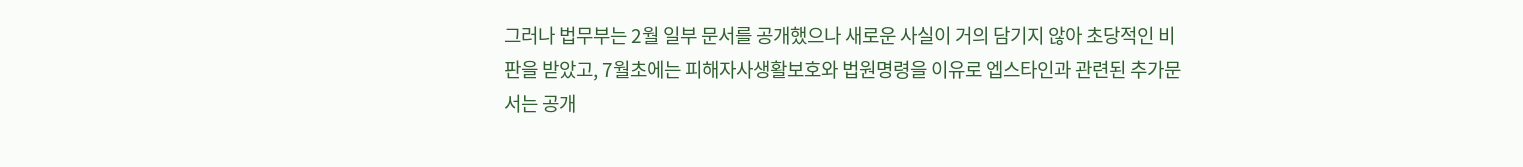그러나 법무부는 2월 일부 문서를 공개했으나 새로운 사실이 거의 담기지 않아 초당적인 비판을 받았고, 7월초에는 피해자사생활보호와 법원명령을 이유로 엡스타인과 관련된 추가문서는 공개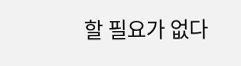할 필요가 없다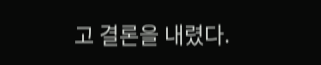고 결론을 내렸다.